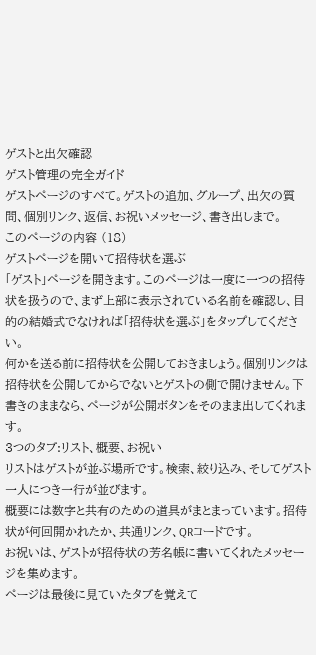ゲストと出欠確認
ゲスト管理の完全ガイド
ゲストページのすべて。ゲストの追加、グループ、出欠の質問、個別リンク、返信、お祝いメッセージ、書き出しまで。
このページの内容 (18)
ゲストページを開いて招待状を選ぶ
「ゲスト」ページを開きます。このページは一度に一つの招待状を扱うので、まず上部に表示されている名前を確認し、目的の結婚式でなければ「招待状を選ぶ」をタップしてください。
何かを送る前に招待状を公開しておきましょう。個別リンクは招待状を公開してからでないとゲストの側で開けません。下書きのままなら、ページが公開ボタンをそのまま出してくれます。
3つのタブ:リスト、概要、お祝い
リストはゲストが並ぶ場所です。検索、絞り込み、そしてゲスト一人につき一行が並びます。
概要には数字と共有のための道具がまとまっています。招待状が何回開かれたか、共通リンク、QRコードです。
お祝いは、ゲストが招待状の芳名帳に書いてくれたメッセージを集めます。
ページは最後に見ていたタブを覚えて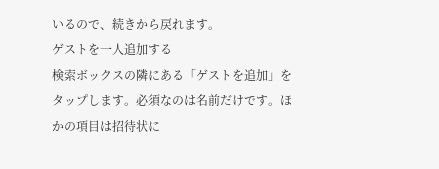いるので、続きから戻れます。
ゲストを一人追加する
検索ボックスの隣にある「ゲストを追加」をタップします。必須なのは名前だけです。ほかの項目は招待状に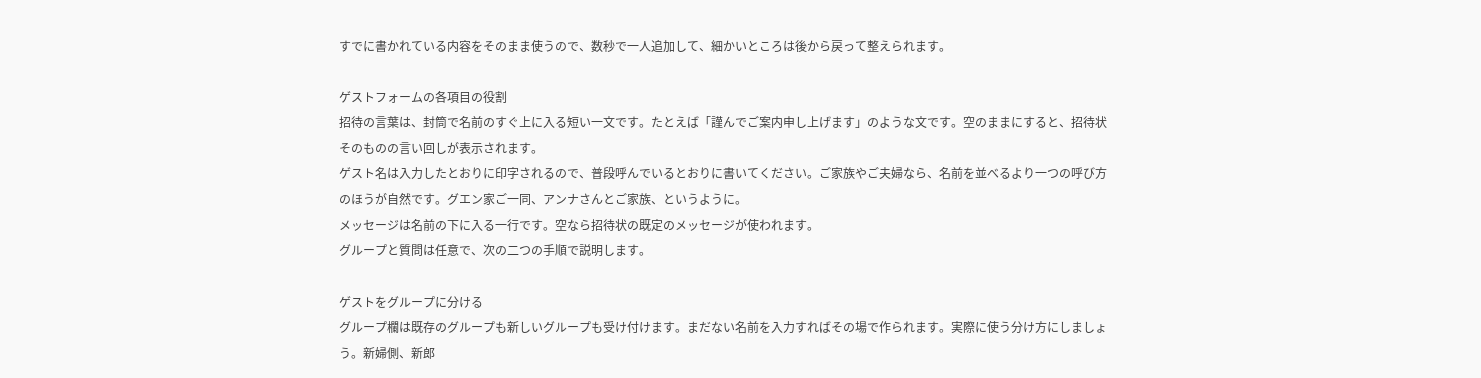すでに書かれている内容をそのまま使うので、数秒で一人追加して、細かいところは後から戻って整えられます。

ゲストフォームの各項目の役割
招待の言葉は、封筒で名前のすぐ上に入る短い一文です。たとえば「謹んでご案内申し上げます」のような文です。空のままにすると、招待状そのものの言い回しが表示されます。
ゲスト名は入力したとおりに印字されるので、普段呼んでいるとおりに書いてください。ご家族やご夫婦なら、名前を並べるより一つの呼び方のほうが自然です。グエン家ご一同、アンナさんとご家族、というように。
メッセージは名前の下に入る一行です。空なら招待状の既定のメッセージが使われます。
グループと質問は任意で、次の二つの手順で説明します。

ゲストをグループに分ける
グループ欄は既存のグループも新しいグループも受け付けます。まだない名前を入力すればその場で作られます。実際に使う分け方にしましょう。新婦側、新郎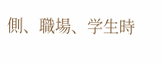側、職場、学生時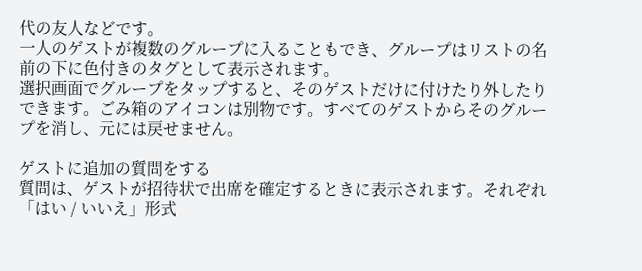代の友人などです。
一人のゲストが複数のグループに入ることもでき、グループはリストの名前の下に色付きのタグとして表示されます。
選択画面でグループをタップすると、そのゲストだけに付けたり外したりできます。ごみ箱のアイコンは別物です。すべてのゲストからそのグループを消し、元には戻せません。

ゲストに追加の質問をする
質問は、ゲストが招待状で出席を確定するときに表示されます。それぞれ「はい / いいえ」形式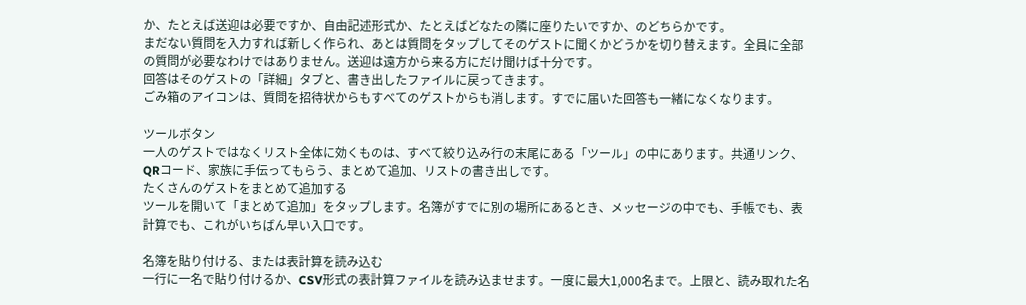か、たとえば送迎は必要ですか、自由記述形式か、たとえばどなたの隣に座りたいですか、のどちらかです。
まだない質問を入力すれば新しく作られ、あとは質問をタップしてそのゲストに聞くかどうかを切り替えます。全員に全部の質問が必要なわけではありません。送迎は遠方から来る方にだけ聞けば十分です。
回答はそのゲストの「詳細」タブと、書き出したファイルに戻ってきます。
ごみ箱のアイコンは、質問を招待状からもすべてのゲストからも消します。すでに届いた回答も一緒になくなります。

ツールボタン
一人のゲストではなくリスト全体に効くものは、すべて絞り込み行の末尾にある「ツール」の中にあります。共通リンク、QRコード、家族に手伝ってもらう、まとめて追加、リストの書き出しです。
たくさんのゲストをまとめて追加する
ツールを開いて「まとめて追加」をタップします。名簿がすでに別の場所にあるとき、メッセージの中でも、手帳でも、表計算でも、これがいちばん早い入口です。

名簿を貼り付ける、または表計算を読み込む
一行に一名で貼り付けるか、CSV形式の表計算ファイルを読み込ませます。一度に最大1,000名まで。上限と、読み取れた名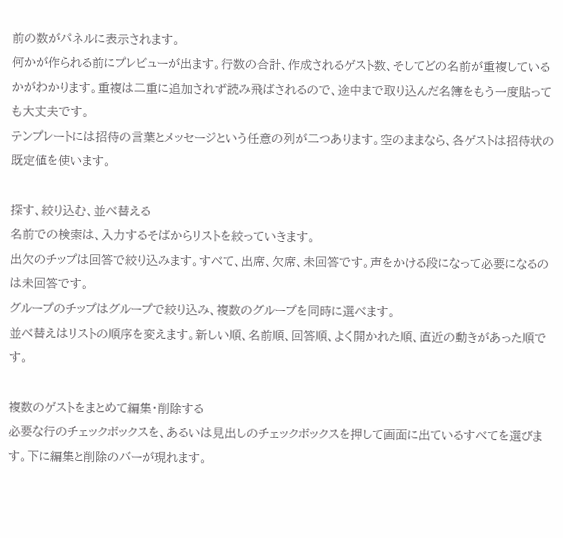前の数がパネルに表示されます。
何かが作られる前にプレビューが出ます。行数の合計、作成されるゲスト数、そしてどの名前が重複しているかがわかります。重複は二重に追加されず読み飛ばされるので、途中まで取り込んだ名簿をもう一度貼っても大丈夫です。
テンプレートには招待の言葉とメッセージという任意の列が二つあります。空のままなら、各ゲストは招待状の既定値を使います。

探す、絞り込む、並べ替える
名前での検索は、入力するそばからリストを絞っていきます。
出欠のチップは回答で絞り込みます。すべて、出席、欠席、未回答です。声をかける段になって必要になるのは未回答です。
グループのチップはグループで絞り込み、複数のグループを同時に選べます。
並べ替えはリストの順序を変えます。新しい順、名前順、回答順、よく開かれた順、直近の動きがあった順です。

複数のゲストをまとめて編集・削除する
必要な行のチェックボックスを、あるいは見出しのチェックボックスを押して画面に出ているすべてを選びます。下に編集と削除のバーが現れます。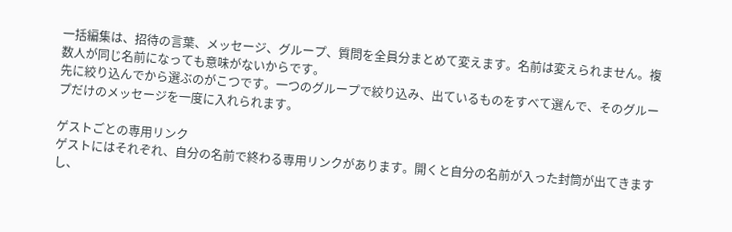一括編集は、招待の言葉、メッセージ、グループ、質問を全員分まとめて変えます。名前は変えられません。複数人が同じ名前になっても意味がないからです。
先に絞り込んでから選ぶのがこつです。一つのグループで絞り込み、出ているものをすべて選んで、そのグループだけのメッセージを一度に入れられます。

ゲストごとの専用リンク
ゲストにはそれぞれ、自分の名前で終わる専用リンクがあります。開くと自分の名前が入った封筒が出てきますし、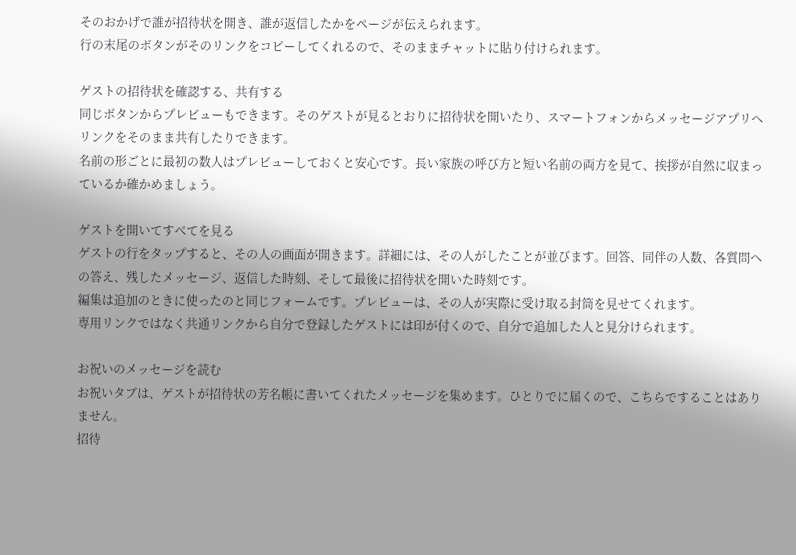そのおかげで誰が招待状を開き、誰が返信したかをページが伝えられます。
行の末尾のボタンがそのリンクをコピーしてくれるので、そのままチャットに貼り付けられます。

ゲストの招待状を確認する、共有する
同じボタンからプレビューもできます。そのゲストが見るとおりに招待状を開いたり、スマートフォンからメッセージアプリへリンクをそのまま共有したりできます。
名前の形ごとに最初の数人はプレビューしておくと安心です。長い家族の呼び方と短い名前の両方を見て、挨拶が自然に収まっているか確かめましょう。

ゲストを開いてすべてを見る
ゲストの行をタップすると、その人の画面が開きます。詳細には、その人がしたことが並びます。回答、同伴の人数、各質問への答え、残したメッセージ、返信した時刻、そして最後に招待状を開いた時刻です。
編集は追加のときに使ったのと同じフォームです。プレビューは、その人が実際に受け取る封筒を見せてくれます。
専用リンクではなく共通リンクから自分で登録したゲストには印が付くので、自分で追加した人と見分けられます。

お祝いのメッセージを読む
お祝いタブは、ゲストが招待状の芳名帳に書いてくれたメッセージを集めます。ひとりでに届くので、こちらですることはありません。
招待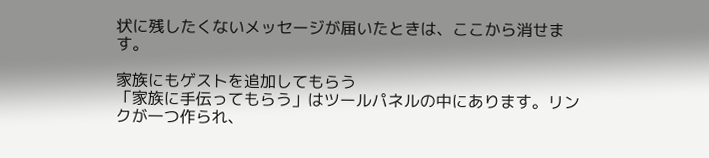状に残したくないメッセージが届いたときは、ここから消せます。

家族にもゲストを追加してもらう
「家族に手伝ってもらう」はツールパネルの中にあります。リンクが一つ作られ、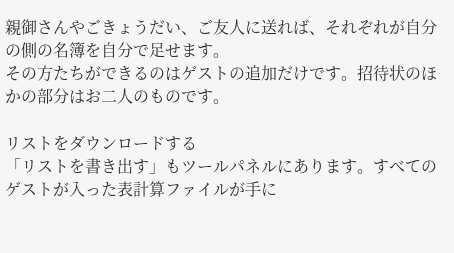親御さんやごきょうだい、ご友人に送れば、それぞれが自分の側の名簿を自分で足せます。
その方たちができるのはゲストの追加だけです。招待状のほかの部分はお二人のものです。

リストをダウンロードする
「リストを書き出す」もツールパネルにあります。すべてのゲストが入った表計算ファイルが手に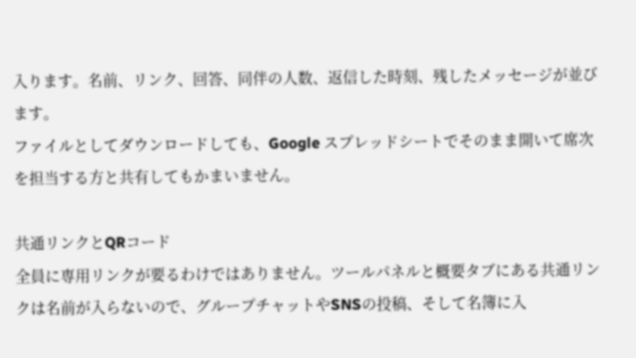入ります。名前、リンク、回答、同伴の人数、返信した時刻、残したメッセージが並びます。
ファイルとしてダウンロードしても、Google スプレッドシートでそのまま開いて席次を担当する方と共有してもかまいません。

共通リンクとQRコード
全員に専用リンクが要るわけではありません。ツールパネルと概要タブにある共通リンクは名前が入らないので、グループチャットやSNSの投稿、そして名簿に入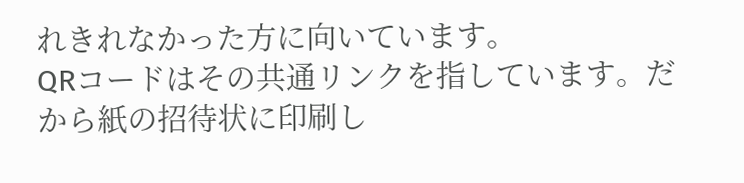れきれなかった方に向いています。
QRコードはその共通リンクを指しています。だから紙の招待状に印刷し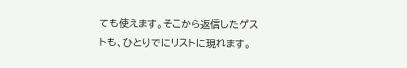ても使えます。そこから返信したゲストも、ひとりでにリストに現れます。